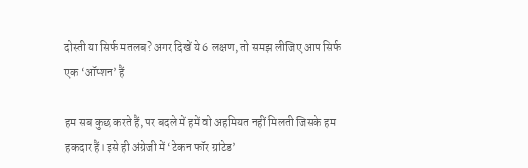दोस्ती या सिर्फ मतलब? अगर दिखें ये 6 लक्षण, तो समझ लीजिए आप सिर्फ एक ‘ऑप्शन’ हैं

हम सब कुछ करते हैं, पर बदले में हमें वो अहमियत नहीं मिलती जिसके हम हकदार हैं। इसे ही अंग्रेजी में ‘टेकन फॉर ग्रांटेड’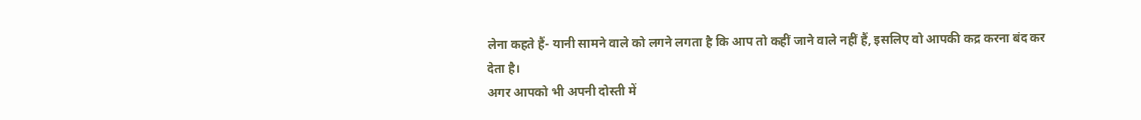लेना कहते हैं- यानी सामने वाले को लगने लगता है कि आप तो कहीं जाने वाले नहीं हैं, इसलिए वो आपकी कद्र करना बंद कर देता है।
अगर आपको भी अपनी दोस्ती में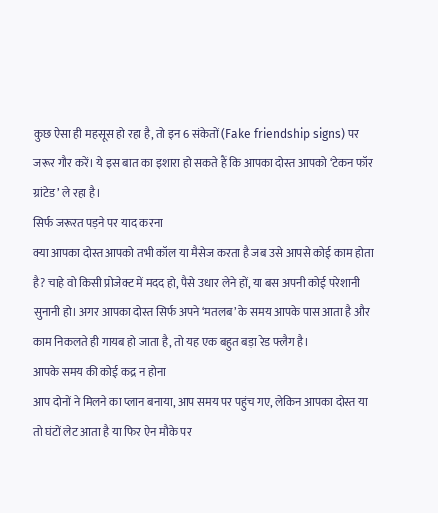कुछ ऐसा ही महसूस हो रहा है, तो इन 6 संकेतों (Fake friendship signs) पर जरूर गौर करें। ये इस बात का इशारा हो सकते हैं कि आपका दोस्त आपको ‘टेकन फॉर ग्रांटेड’ ले रहा है।
सिर्फ जरूरत पड़ने पर याद करना
क्या आपका दोस्त आपको तभी कॉल या मैसेज करता है जब उसे आपसे कोई काम होता है? चाहे वो किसी प्रोजेक्ट में मदद हो, पैसे उधार लेने हों, या बस अपनी कोई परेशानी सुनानी हो। अगर आपका दोस्त सिर्फ अपने ‘मतलब’ के समय आपके पास आता है और काम निकलते ही गायब हो जाता है, तो यह एक बहुत बड़ा रेड फ्लैग है।
आपके समय की कोई कद्र न होना
आप दोनों ने मिलने का प्लान बनाया, आप समय पर पहुंच गए, लेकिन आपका दोस्त या तो घंटों लेट आता है या फिर ऐन मौके पर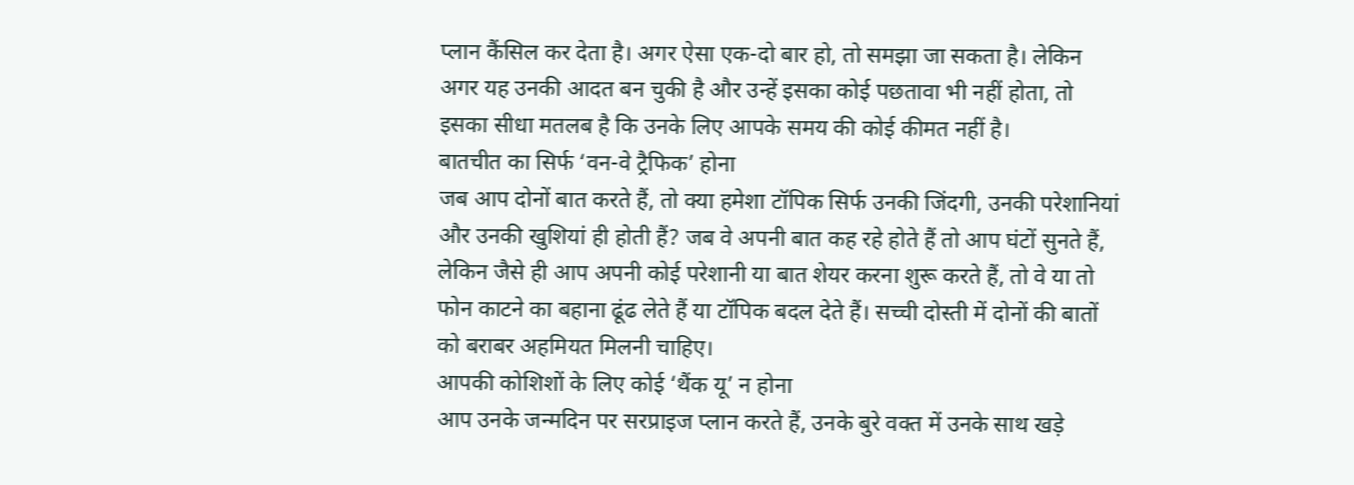प्लान कैंसिल कर देता है। अगर ऐसा एक-दो बार हो, तो समझा जा सकता है। लेकिन अगर यह उनकी आदत बन चुकी है और उन्हें इसका कोई पछतावा भी नहीं होता, तो इसका सीधा मतलब है कि उनके लिए आपके समय की कोई कीमत नहीं है।
बातचीत का सिर्फ ‘वन-वे ट्रैफिक’ होना
जब आप दोनों बात करते हैं, तो क्या हमेशा टॉपिक सिर्फ उनकी जिंदगी, उनकी परेशानियां और उनकी खुशियां ही होती हैं? जब वे अपनी बात कह रहे होते हैं तो आप घंटों सुनते हैं, लेकिन जैसे ही आप अपनी कोई परेशानी या बात शेयर करना शुरू करते हैं, तो वे या तो फोन काटने का बहाना ढूंढ लेते हैं या टॉपिक बदल देते हैं। सच्ची दोस्ती में दोनों की बातों को बराबर अहमियत मिलनी चाहिए।
आपकी कोशिशों के लिए कोई ‘थैंक यू’ न होना
आप उनके जन्मदिन पर सरप्राइज प्लान करते हैं, उनके बुरे वक्त में उनके साथ खड़े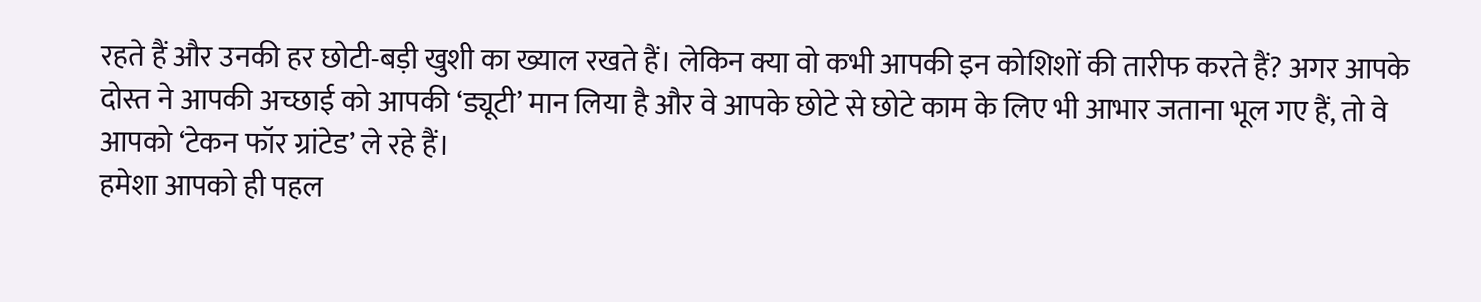रहते हैं और उनकी हर छोटी-बड़ी खुशी का ख्याल रखते हैं। लेकिन क्या वो कभी आपकी इन कोशिशों की तारीफ करते हैं? अगर आपके दोस्त ने आपकी अच्छाई को आपकी ‘ड्यूटी’ मान लिया है और वे आपके छोटे से छोटे काम के लिए भी आभार जताना भूल गए हैं, तो वे आपको ‘टेकन फॉर ग्रांटेड’ ले रहे हैं।
हमेशा आपको ही पहल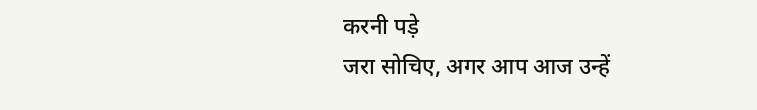करनी पड़े
जरा सोचिए, अगर आप आज उन्हें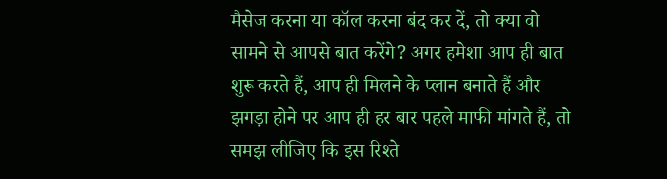मैसेज करना या कॉल करना बंद कर दें, तो क्या वो सामने से आपसे बात करेंगे? अगर हमेशा आप ही बात शुरू करते हैं, आप ही मिलने के प्लान बनाते हैं और झगड़ा होने पर आप ही हर बार पहले माफी मांगते हैं, तो समझ लीजिए कि इस रिश्ते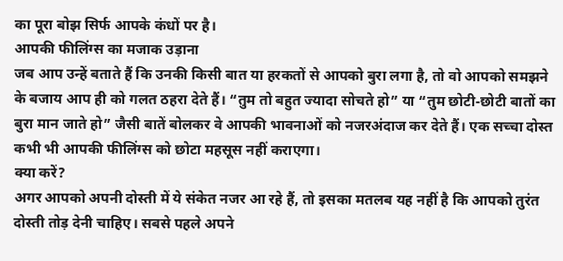का पूरा बोझ सिर्फ आपके कंधों पर है।
आपकी फीलिंग्स का मजाक उड़ाना
जब आप उन्हें बताते हैं कि उनकी किसी बात या हरकतों से आपको बुरा लगा है, तो वो आपको समझने के बजाय आप ही को गलत ठहरा देते हैं। “तुम तो बहुत ज्यादा सोचते हो” या “तुम छोटी-छोटी बातों का बुरा मान जाते हो” जैसी बातें बोलकर वे आपकी भावनाओं को नजरअंदाज कर देते हैं। एक सच्चा दोस्त कभी भी आपकी फीलिंग्स को छोटा महसूस नहीं कराएगा।
क्या करें?
अगर आपको अपनी दोस्ती में ये संकेत नजर आ रहे हैं, तो इसका मतलब यह नहीं है कि आपको तुरंत दोस्ती तोड़ देनी चाहिए। सबसे पहले अपने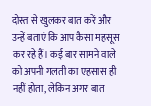दोस्त से खुलकर बात करें और उन्हें बताएं कि आप कैसा महसूस कर रहे हैं। कई बार सामने वाले को अपनी गलती का एहसास ही नहीं होता, लेकिन अगर बात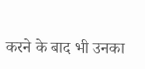करने के बाद भी उनका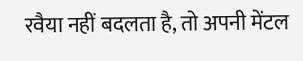रवैया नहीं बदलता है, तो अपनी मेंटल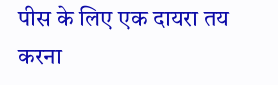पीस के लिए एक दायरा तय करना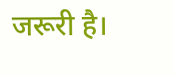जरूरी है।